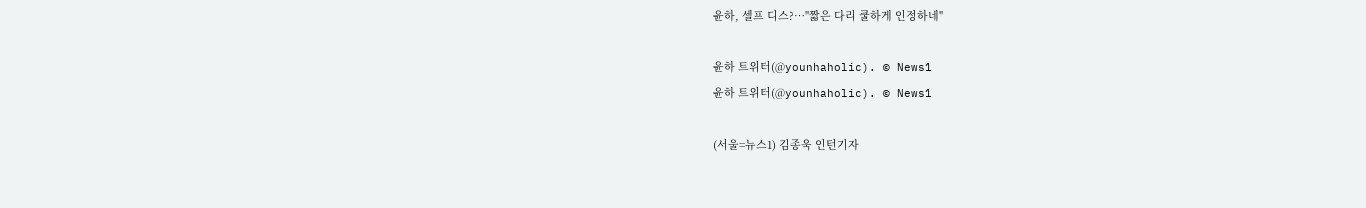윤하, 셀프 디스?…"짧은 다리 쿨하게 인정하네"

윤하 트위터(@younhaholic). © News1
윤하 트위터(@younhaholic). © News1

(서울=뉴스1) 김종욱 인턴기자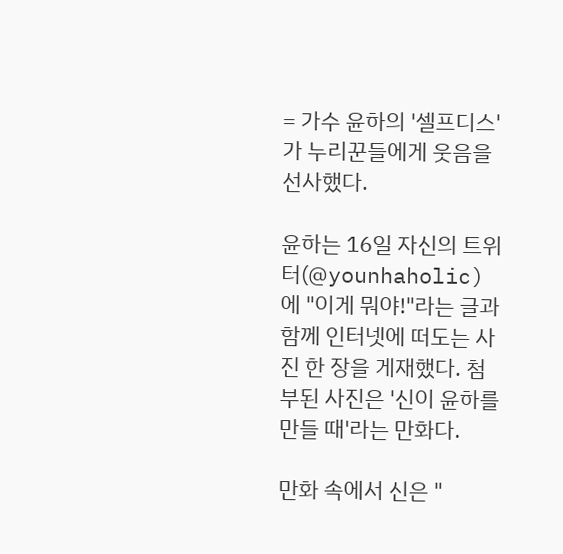= 가수 윤하의 '셀프디스'가 누리꾼들에게 웃음을 선사했다.

윤하는 16일 자신의 트위터(@younhaholic)에 "이게 뭐야!"라는 글과 함께 인터넷에 떠도는 사진 한 장을 게재했다. 첨부된 사진은 '신이 윤하를 만들 때'라는 만화다.

만화 속에서 신은 "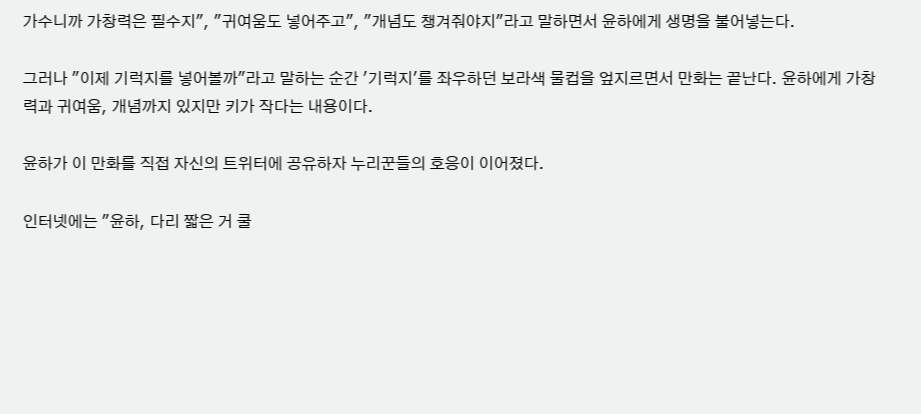가수니까 가창력은 필수지", "귀여움도 넣어주고", "개념도 챙겨줘야지"라고 말하면서 윤하에게 생명을 불어넣는다.

그러나 "이제 기럭지를 넣어볼까"라고 말하는 순간 '기럭지'를 좌우하던 보라색 물컵을 엎지르면서 만화는 끝난다. 윤하에게 가창력과 귀여움, 개념까지 있지만 키가 작다는 내용이다.

윤하가 이 만화를 직접 자신의 트위터에 공유하자 누리꾼들의 호응이 이어졌다.

인터넷에는 "윤하, 다리 짧은 거 쿨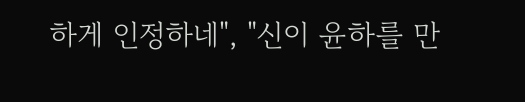하게 인정하네", "신이 윤하를 만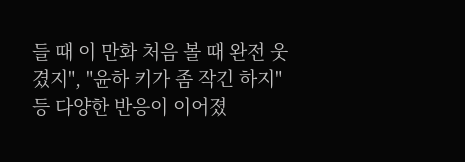들 때 이 만화 처음 볼 때 완전 웃겼지", "윤하 키가 좀 작긴 하지" 등 다양한 반응이 이어졌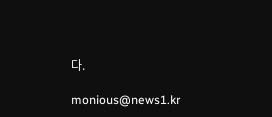다.

monious@news1.kr